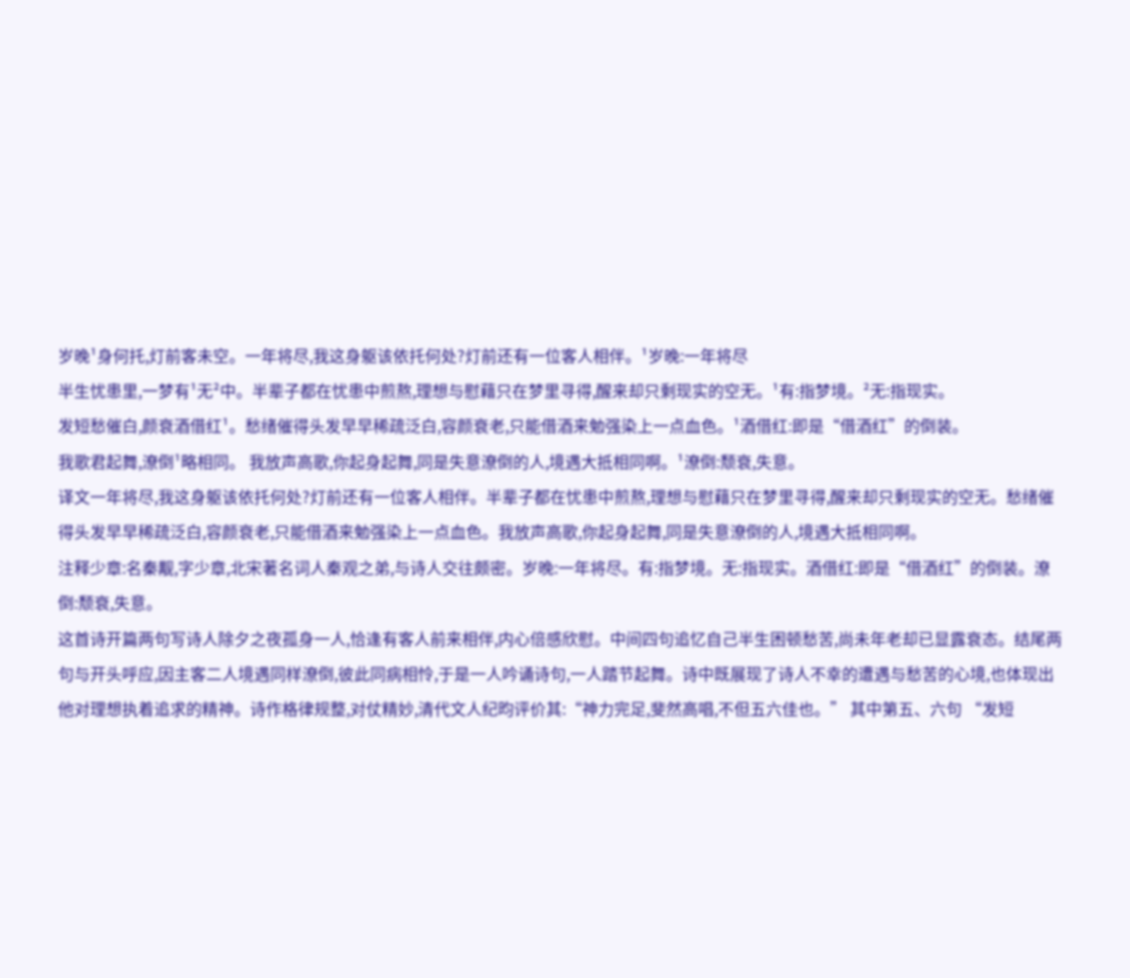岁晚¹身何托,灯前客未空。一年将尽,我这身躯该依托何处?灯前还有一位客人相伴。¹岁晚:一年将尽
半生忧患里,一梦有¹无²中。半辈子都在忧患中煎熬,理想与慰藉只在梦里寻得,醒来却只剩现实的空无。¹有:指梦境。²无:指现实。
发短愁催白,颜衰酒借红¹。愁绪催得头发早早稀疏泛白,容颜衰老,只能借酒来勉强染上一点血色。¹酒借红:即是“借酒红”的倒装。
我歌君起舞,潦倒¹略相同。 我放声高歌,你起身起舞,同是失意潦倒的人,境遇大抵相同啊。¹潦倒:颓衰,失意。
译文一年将尽,我这身躯该依托何处?灯前还有一位客人相伴。半辈子都在忧患中煎熬,理想与慰藉只在梦里寻得,醒来却只剩现实的空无。愁绪催得头发早早稀疏泛白,容颜衰老,只能借酒来勉强染上一点血色。我放声高歌,你起身起舞,同是失意潦倒的人,境遇大抵相同啊。
注释少章:名秦觏,字少章,北宋著名词人秦观之弟,与诗人交往颇密。岁晚:一年将尽。有:指梦境。无:指现实。酒借红:即是“借酒红”的倒装。潦倒:颓衰,失意。
这首诗开篇两句写诗人除夕之夜孤身一人,恰逢有客人前来相伴,内心倍感欣慰。中间四句追忆自己半生困顿愁苦,尚未年老却已显露衰态。结尾两句与开头呼应,因主客二人境遇同样潦倒,彼此同病相怜,于是一人吟诵诗句,一人踏节起舞。诗中既展现了诗人不幸的遭遇与愁苦的心境,也体现出他对理想执着追求的精神。诗作格律规整,对仗精妙,清代文人纪昀评价其:“神力完足,斐然高唱,不但五六佳也。” 其中第五、六句 “发短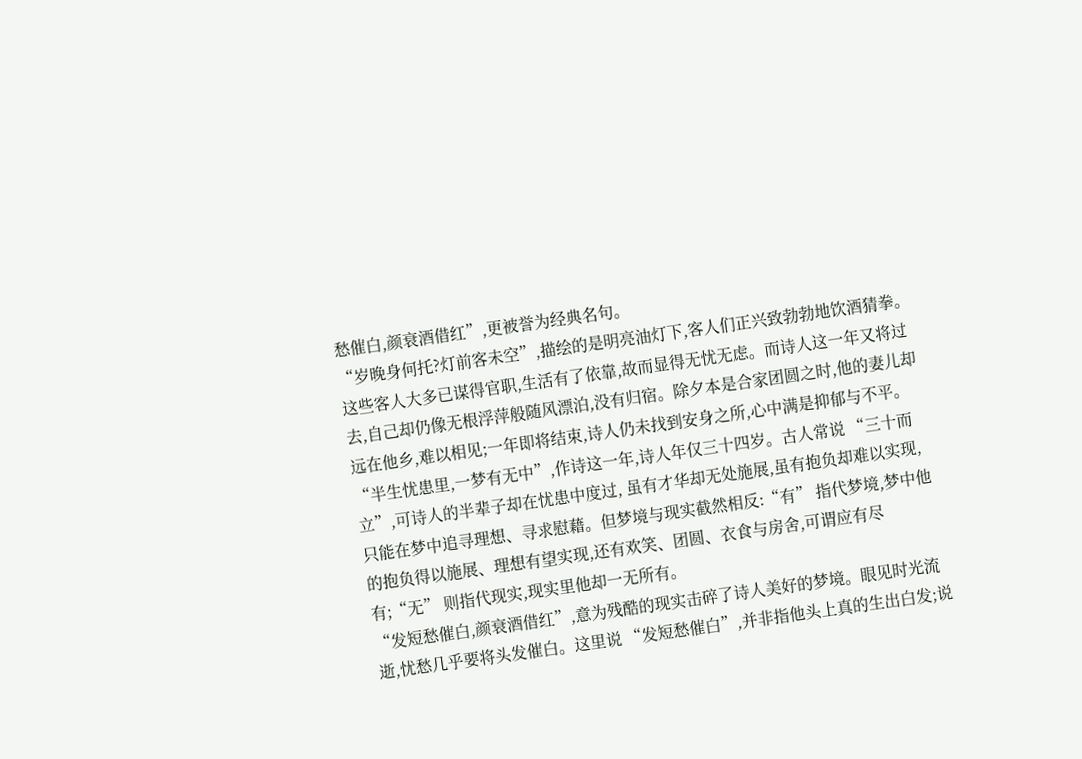愁催白,颜衰酒借红”,更被誉为经典名句。
“岁晚身何托?灯前客未空”,描绘的是明亮油灯下,客人们正兴致勃勃地饮酒猜拳。这些客人大多已谋得官职,生活有了依靠,故而显得无忧无虑。而诗人这一年又将过去,自己却仍像无根浮萍般随风漂泊,没有归宿。除夕本是合家团圆之时,他的妻儿却远在他乡,难以相见;一年即将结束,诗人仍未找到安身之所,心中满是抑郁与不平。
“半生忧患里,一梦有无中”,作诗这一年,诗人年仅三十四岁。古人常说 “三十而立”,可诗人的半辈子却在忧患中度过, 虽有才华却无处施展,虽有抱负却难以实现,只能在梦中追寻理想、寻求慰藉。但梦境与现实截然相反:“有” 指代梦境,梦中他的抱负得以施展、理想有望实现,还有欢笑、团圆、衣食与房舍,可谓应有尽有;“无” 则指代现实,现实里他却一无所有。
“发短愁催白,颜衰酒借红”,意为残酷的现实击碎了诗人美好的梦境。眼见时光流逝,忧愁几乎要将头发催白。这里说 “发短愁催白”,并非指他头上真的生出白发;说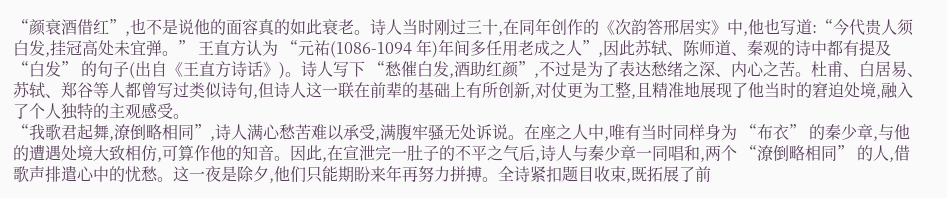“颜衰酒借红”,也不是说他的面容真的如此衰老。诗人当时刚过三十,在同年创作的《次韵答邢居实》中,他也写道:“今代贵人须白发,挂冠高处未宜弹。” 王直方认为 “元祐(1086-1094 年)年间多任用老成之人”,因此苏轼、陈师道、秦观的诗中都有提及 “白发” 的句子(出自《王直方诗话》)。诗人写下 “愁催白发,酒助红颜”,不过是为了表达愁绪之深、内心之苦。杜甫、白居易、苏轼、郑谷等人都曾写过类似诗句,但诗人这一联在前辈的基础上有所创新,对仗更为工整,且精准地展现了他当时的窘迫处境,融入了个人独特的主观感受。
“我歌君起舞,潦倒略相同”,诗人满心愁苦难以承受,满腹牢骚无处诉说。在座之人中,唯有当时同样身为 “布衣” 的秦少章,与他的遭遇处境大致相仿,可算作他的知音。因此,在宣泄完一肚子的不平之气后,诗人与秦少章一同唱和,两个 “潦倒略相同” 的人,借歌声排遣心中的忧愁。这一夜是除夕,他们只能期盼来年再努力拼搏。全诗紧扣题目收束,既拓展了前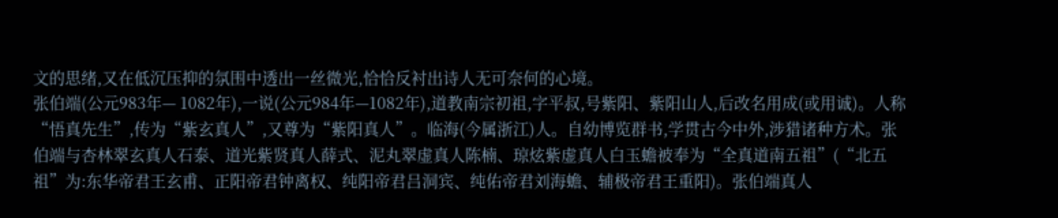文的思绪,又在低沉压抑的氛围中透出一丝微光,恰恰反衬出诗人无可奈何的心境。
张伯端(公元983年— 1082年),一说(公元984年—1082年),道教南宗初祖,字平叔,号紫阳、紫阳山人,后改名用成(或用诚)。人称“悟真先生”,传为“紫玄真人”,又尊为“紫阳真人”。临海(今属浙江)人。自幼博览群书,学贯古今中外,涉猎诸种方术。张伯端与杏林翠玄真人石泰、道光紫贤真人薛式、泥丸翠虚真人陈楠、琼炫紫虚真人白玉蟾被奉为“全真道南五祖”(“北五祖”为:东华帝君王玄甫、正阳帝君钟离权、纯阳帝君吕洞宾、纯佑帝君刘海蟾、辅极帝君王重阳)。张伯端真人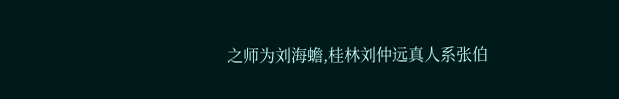之师为刘海蟾,桂林刘仲远真人系张伯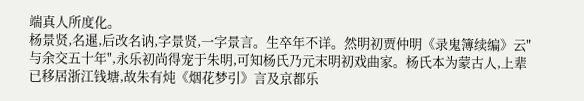端真人所度化。
杨景贤,名暹,后改名讷,字景贤,一字景言。生卒年不详。然明初贾仲明《录鬼簿续编》云"与余交五十年",永乐初尚得宠于朱明,可知杨氏乃元末明初戏曲家。杨氏本为蒙古人,上辈已移居浙江钱塘,故朱有炖《烟花梦引》言及京都乐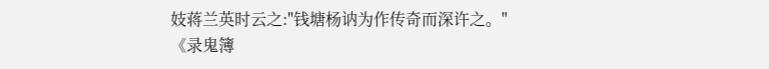妓蒋兰英时云之:"钱塘杨讷为作传奇而深许之。"《录鬼簿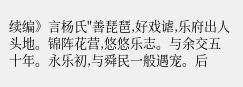续编》言杨氏"善琵琶,好戏谑,乐府出人头地。锦阵花营,悠悠乐志。与余交五十年。永乐初,与舜民一般遇宠。后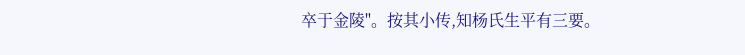卒于金陵"。按其小传,知杨氏生平有三要。